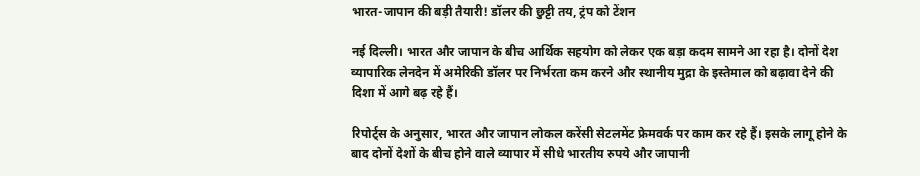भारत-जापान की बड़ी तैयारी! डॉलर की छुट्टी तय, ट्रंप को टेंशन

नई दिल्ली। भारत और जापान के बीच आर्थिक सहयोग को लेकर एक बड़ा कदम सामने आ रहा है। दोनों देश व्यापारिक लेनदेन में अमेरिकी डॉलर पर निर्भरता कम करने और स्थानीय मुद्रा के इस्तेमाल को बढ़ावा देने की दिशा में आगे बढ़ रहे हैं।

रिपोर्ट्स के अनुसार, भारत और जापान लोकल करेंसी सेटलमेंट फ्रेमवर्क पर काम कर रहे हैं। इसके लागू होने के बाद दोनों देशों के बीच होने वाले व्यापार में सीधे भारतीय रुपये और जापानी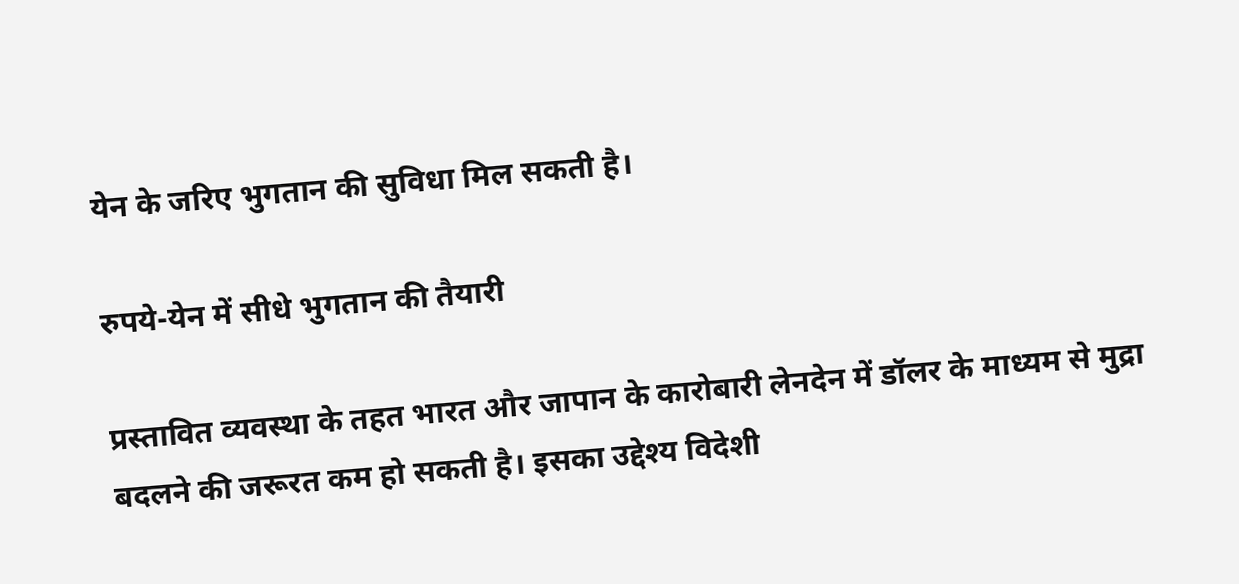येन के जरिए भुगतान की सुविधा मिल सकती है।

रुपये-येन में सीधे भुगतान की तैयारी

प्रस्तावित व्यवस्था के तहत भारत और जापान के कारोबारी लेनदेन में डॉलर के माध्यम से मुद्रा बदलने की जरूरत कम हो सकती है। इसका उद्देश्य विदेशी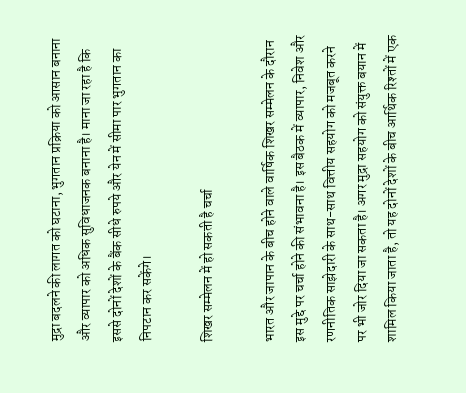मुद्रा बदलने की लागत को घटाना, भुगतान प्रक्रिया को आसान बनाना और व्यापार को अधिक सुविधाजनक बनाना है। माना जा रहा है कि इससे दोनों देशों के बैंक सीधे रुपये और येन में सीमा पार भुगतान का निपटान कर सकेंगे।

शिखर सम्मेलन में हो सकती है चर्चा

भारत और जापान के बीच होने वाले वार्षिक शिखर सम्मेलन के दौरान इस मुद्दे पर चर्चा होने की संभावना है। इस बैठक में व्यापार, निवेश और रणनीतिक साझेदारी के साथ-साथ वित्तीय सहयोग को मजबूत करने पर भी जोर दिया जा सकता है। अगर मुद्रा सहयोग को संयुक्त बयान में शामिल किया जाता है, तो यह दोनों देशों के बीच आर्थिक रिश्तों में एक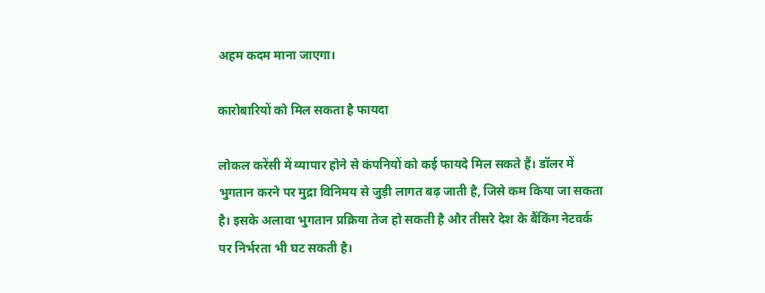अहम कदम माना जाएगा।

कारोबारियों को मिल सकता है फायदा

लोकल करेंसी में व्यापार होने से कंपनियों को कई फायदे मिल सकते हैं। डॉलर में भुगतान करने पर मुद्रा विनिमय से जुड़ी लागत बढ़ जाती है, जिसे कम किया जा सकता है। इसके अलावा भुगतान प्रक्रिया तेज हो सकती है और तीसरे देश के बैंकिंग नेटवर्क पर निर्भरता भी घट सकती है।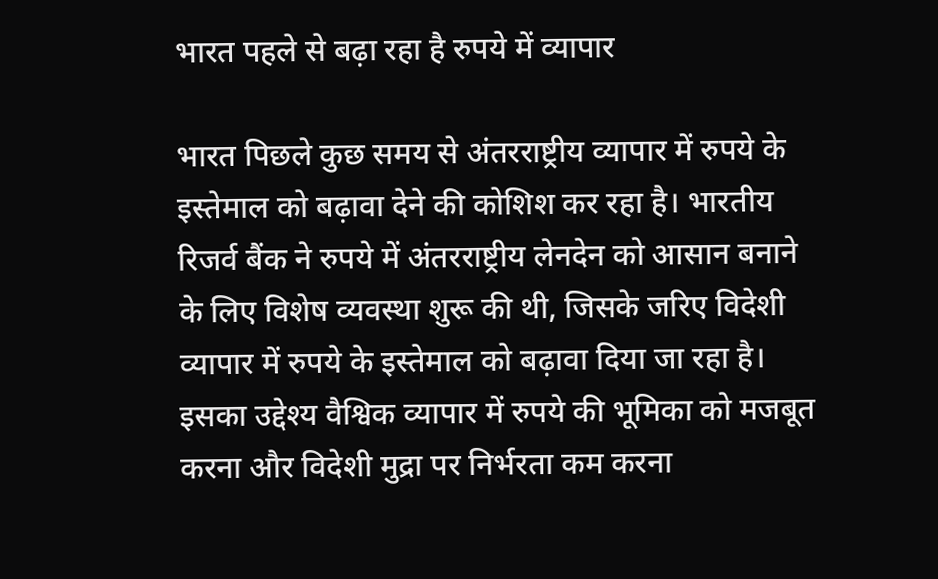भारत पहले से बढ़ा रहा है रुपये में व्यापार

भारत पिछले कुछ समय से अंतरराष्ट्रीय व्यापार में रुपये के इस्तेमाल को बढ़ावा देने की कोशिश कर रहा है। भारतीय रिजर्व बैंक ने रुपये में अंतरराष्ट्रीय लेनदेन को आसान बनाने के लिए विशेष व्यवस्था शुरू की थी, जिसके जरिए विदेशी व्यापार में रुपये के इस्तेमाल को बढ़ावा दिया जा रहा है। इसका उद्देश्य वैश्विक व्यापार में रुपये की भूमिका को मजबूत करना और विदेशी मुद्रा पर निर्भरता कम करना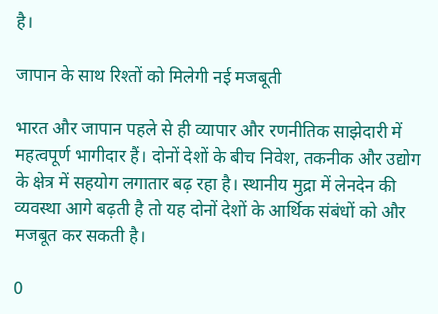है।

जापान के साथ रिश्तों को मिलेगी नई मजबूती

भारत और जापान पहले से ही व्यापार और रणनीतिक साझेदारी में महत्वपूर्ण भागीदार हैं। दोनों देशों के बीच निवेश, तकनीक और उद्योग के क्षेत्र में सहयोग लगातार बढ़ रहा है। स्थानीय मुद्रा में लेनदेन की व्यवस्था आगे बढ़ती है तो यह दोनों देशों के आर्थिक संबंधों को और मजबूत कर सकती है।

0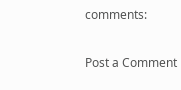comments:

Post a Comment